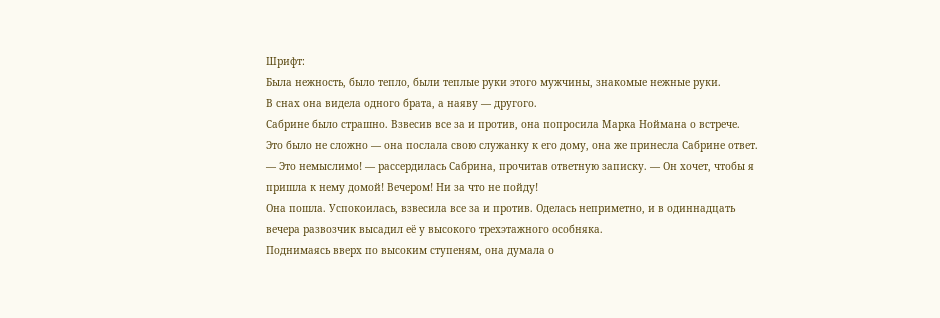Шрифт:
Была нежность, было тепло, были теплые руки этого мужчины, знакомые нежные руки.
В снах она видела одного брата, а наяву — другого.
Сабрине было страшно. Взвесив все за и против, она попросила Марка Ноймана о встрече. Это было не сложно — она послала свою служанку к его дому, она же принесла Сабрине ответ.
— Это немыслимо! — рассердилась Сабрина, прочитав ответную записку. — Он хочет, чтобы я пришла к нему домой! Вечером! Ни за что не пойду!
Она пошла. Успокоилась, взвесила все за и против. Оделась неприметно, и в одиннадцать вечера развозчик высадил её у высокого трехэтажного особняка.
Поднимаясь вверх по высоким ступеням, она думала о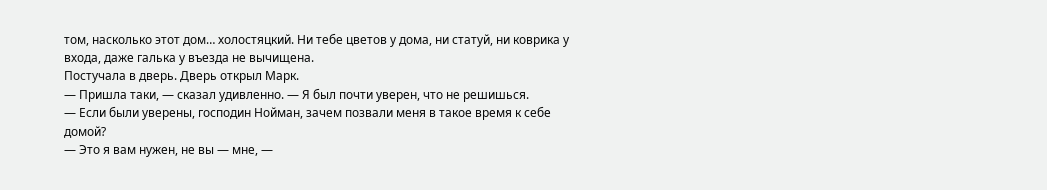том, насколько этот дом… холостяцкий. Ни тебе цветов у дома, ни статуй, ни коврика у входа, даже галька у въезда не вычищена.
Постучала в дверь. Дверь открыл Марк.
— Пришла таки, — сказал удивленно. — Я был почти уверен, что не решишься.
— Если были уверены, господин Нойман, зачем позвали меня в такое время к себе домой?
— Это я вам нужен, не вы — мне, —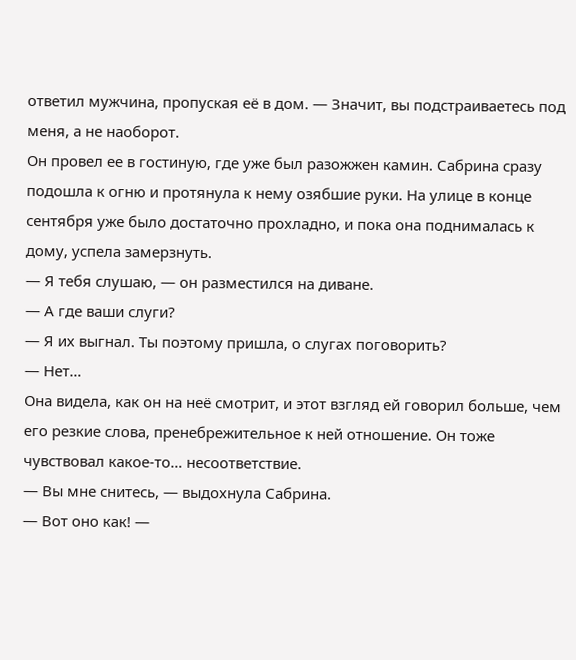ответил мужчина, пропуская её в дом. — Значит, вы подстраиваетесь под меня, а не наоборот.
Он провел ее в гостиную, где уже был разожжен камин. Сабрина сразу подошла к огню и протянула к нему озябшие руки. На улице в конце сентября уже было достаточно прохладно, и пока она поднималась к дому, успела замерзнуть.
— Я тебя слушаю, — он разместился на диване.
— А где ваши слуги?
— Я их выгнал. Ты поэтому пришла, о слугах поговорить?
— Нет…
Она видела, как он на неё смотрит, и этот взгляд ей говорил больше, чем его резкие слова, пренебрежительное к ней отношение. Он тоже чувствовал какое-то… несоответствие.
— Вы мне снитесь, — выдохнула Сабрина.
— Вот оно как! —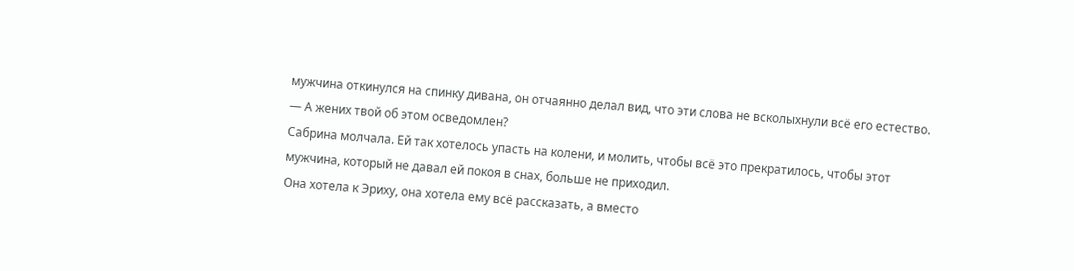мужчина откинулся на спинку дивана, он отчаянно делал вид, что эти слова не всколыхнули всё его естество. — А жених твой об этом осведомлен?
Сабрина молчала. Ей так хотелось упасть на колени, и молить, чтобы всё это прекратилось, чтобы этот мужчина, который не давал ей покоя в снах, больше не приходил.
Она хотела к Эриху, она хотела ему всё рассказать, а вместо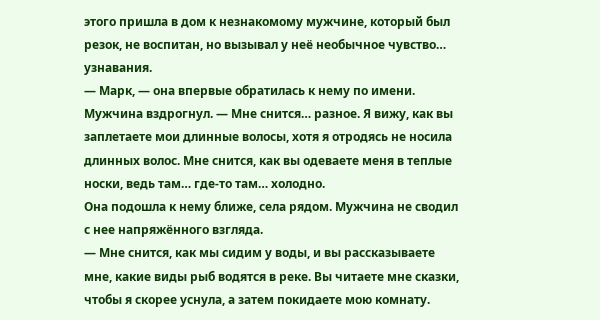этого пришла в дом к незнакомому мужчине, который был резок, не воспитан, но вызывал у неё необычное чувство… узнавания.
— Марк, — она впервые обратилась к нему по имени. Мужчина вздрогнул. — Мне снится… разное. Я вижу, как вы заплетаете мои длинные волосы, хотя я отродясь не носила длинных волос. Мне снится, как вы одеваете меня в теплые носки, ведь там… где-то там… холодно.
Она подошла к нему ближе, села рядом. Мужчина не сводил с нее напряжённого взгляда.
— Мне снится, как мы сидим у воды, и вы рассказываете мне, какие виды рыб водятся в реке. Вы читаете мне сказки, чтобы я скорее уснула, а затем покидаете мою комнату.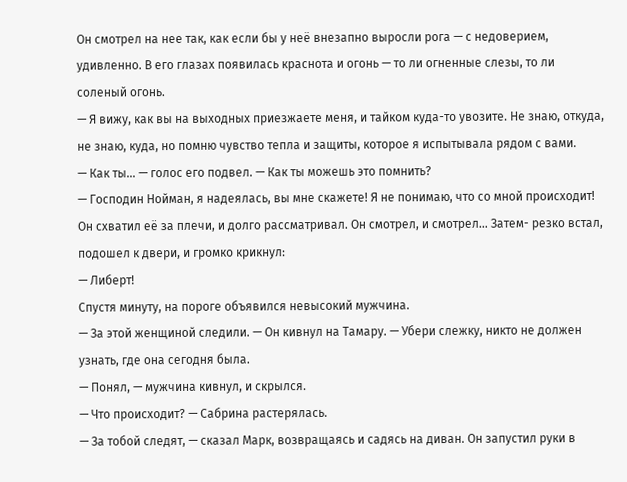Он смотрел на нее так, как если бы у неё внезапно выросли рога — с недоверием, удивленно. В его глазах появилась краснота и огонь — то ли огненные слезы, то ли соленый огонь.
— Я вижу, как вы на выходных приезжаете меня, и тайком куда-то увозите. Не знаю, откуда, не знаю, куда, но помню чувство тепла и защиты, которое я испытывала рядом с вами.
— Как ты… — голос его подвел. — Как ты можешь это помнить?
— Господин Нойман, я надеялась, вы мне скажете! Я не понимаю, что со мной происходит!
Он схватил её за плечи, и долго рассматривал. Он смотрел, и смотрел… Затем- резко встал, подошел к двери, и громко крикнул:
— Либерт!
Спустя минуту, на пороге объявился невысокий мужчина.
— За этой женщиной следили. — Он кивнул на Тамару. — Убери слежку, никто не должен узнать, где она сегодня была.
— Понял, — мужчина кивнул, и скрылся.
— Что происходит? — Сабрина растерялась.
— За тобой следят, — сказал Марк, возвращаясь и садясь на диван. Он запустил руки в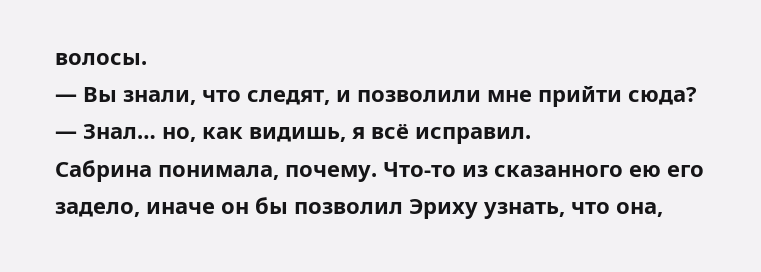волосы.
— Вы знали, что следят, и позволили мне прийти сюда?
— Знал… но, как видишь, я всё исправил.
Сабрина понимала, почему. Что-то из сказанного ею его задело, иначе он бы позволил Эриху узнать, что она,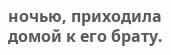ночью, приходила домой к его брату.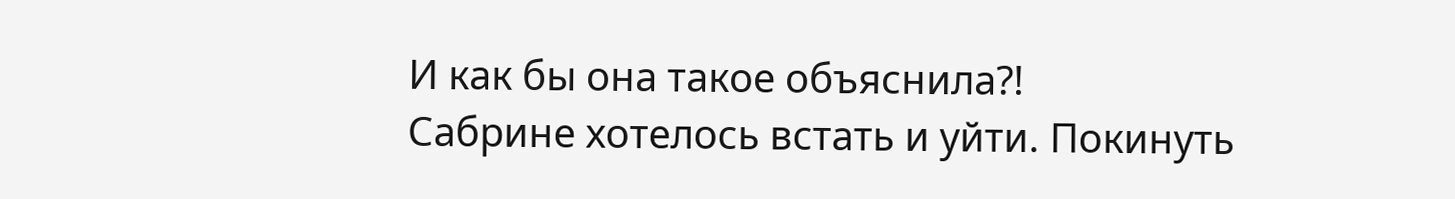И как бы она такое объяснила?!
Сабрине хотелось встать и уйти. Покинуть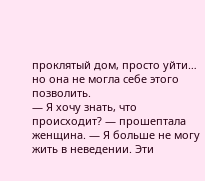проклятый дом, просто уйти… но она не могла себе этого позволить.
— Я хочу знать, что происходит? — прошептала женщина. — Я больше не могу жить в неведении. Эти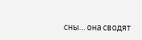сны… она сводят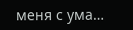меня с ума…